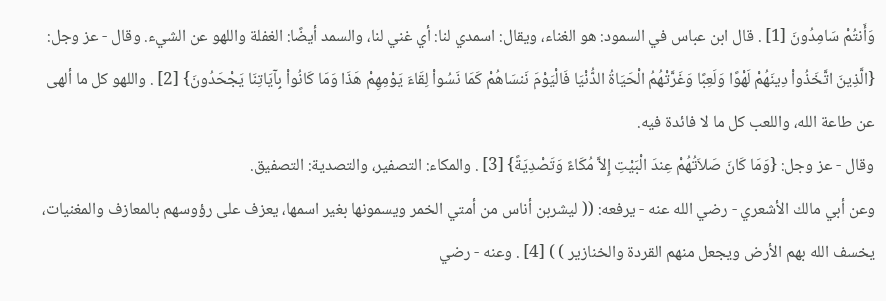وَأَنتُمْ سَامِدُونَ [1] . قال ابن عباس في السمود: هو الغناء، ويقال: اسمدي لنا: أي غني لنا، والسمد أيضًا: الغفلة واللهو عن الشيء. وقال - عز وجل: {الَّذِينَ اتَّخَذُواْ دِينَهُمْ لَهْوًا وَلَعِبًا وَغَرَّتْهُمُ الْحَيَاةُ الدُّنْيَا فَالْيَوْمَ نَنسَاهُمْ كَمَا نَسُواْ لِقَاءَ يَوْمِهِمْ هَذَا وَمَا كَانُواْ بِآيَاتِنَا يَجْحَدُونَ} [2] . واللهو كل ما ألهى عن طاعة الله، واللعب كل ما لا فائدة فيه.
وقال - عز وجل: {وَمَا كَانَ صَلاَتُهُمْ عِندَ الْبَيْتِ إِلاَّ مُكَاءً وَتَصْدِيَةً} [3] . والمكاء: التصفير، والتصدية: التصفيق.
وعن أبي مالك الأشعري - رضي الله عنه - يرفعه: (( ليشربن أناس من أمتي الخمر ويسمونها بغير اسمها، يعزف على رؤوسهم بالمعازف والمغنيات، يخسف الله بهم الأرض ويجعل منهم القردة والخنازير ) ) [4] . وعنه - رضي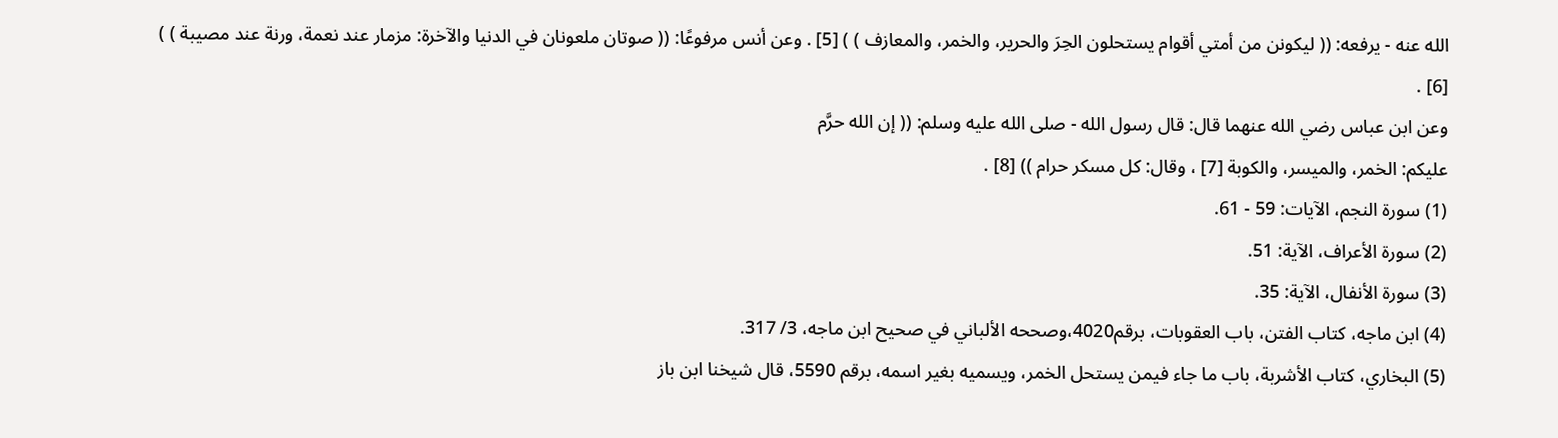الله عنه - يرفعه: (( ليكونن من أمتي أقوام يستحلون الحِرَ والحرير، والخمر، والمعازف ) ) [5] . وعن أنس مرفوعًا: (( صوتان ملعونان في الدنيا والآخرة: مزمار عند نعمة، ورنة عند مصيبة ) ) [6] .
وعن ابن عباس رضي الله عنهما قال: قال رسول الله - صلى الله عليه وسلم: (( إن الله حرَّم
عليكم: الخمر، والميسر، والكوبة [7] ، وقال: كل مسكر حرام )) [8] .
(1) سورة النجم، الآيات: 59 - 61.
(2) سورة الأعراف، الآية: 51.
(3) سورة الأنفال، الآية: 35.
(4) ابن ماجه، كتاب الفتن، باب العقوبات، برقم4020،وصححه الألباني في صحيح ابن ماجه، 3/ 317.
(5) البخاري، كتاب الأشربة، باب ما جاء فيمن يستحل الخمر، ويسميه بغير اسمه، برقم 5590، قال شيخنا ابن باز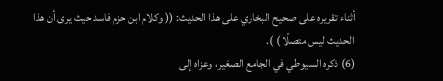أثناء تقريره على صحيح البخاري على هذا الحديث: (( وكلام ابن حزم فاسد حيث يرى أن هذا الحديث ليس متصلًا ) ).
(6) ذكره السيوطي في الجامع الصغير، وعزاه إلى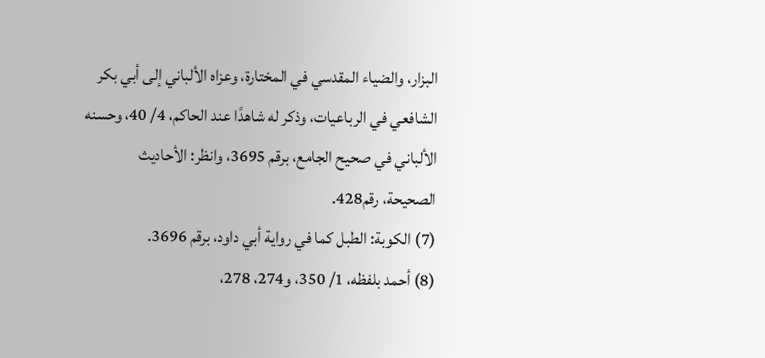البزار، والضياء المقدسي في المختارة، وعزاه الألباني إلى أبي بكر الشافعي في الرباعيات، وذكر له شاهدًا عند الحاكم، 4/ 40، وحسنه الألباني في صحيح الجامع، برقم 3695، وانظر: الأحاديث الصحيحة، رقم428.
(7) الكوبة: الطبل كما في رواية أبي داود، برقم 3696.
(8) أحمد بلفظه، 1/ 350، و274، 278،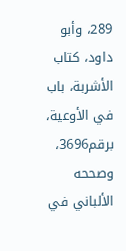289، وأبو داود، كتاب الأشربة، باب في الأوعية، برقم3696، وصححه الألباني في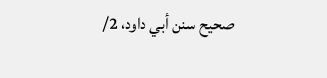صحيح سنن أبي داود، 2/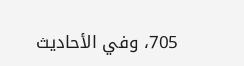705، وفي الأحاديث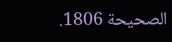الصحيحة 1806.